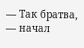— Так братва, — начал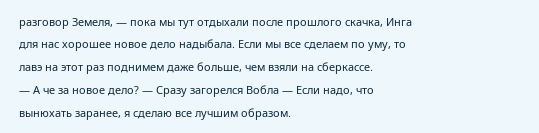разговор Земеля, — пока мы тут отдыхали после прошлого скачка, Инга для нас хорошее новое дело надыбала. Если мы все сделаем по уму, то лавэ на этот раз поднимем даже больше, чем взяли на сберкассе.
— А че за новое дело? — Сразу загорелся Вобла — Если надо, что вынюхать заранее, я сделаю все лучшим образом.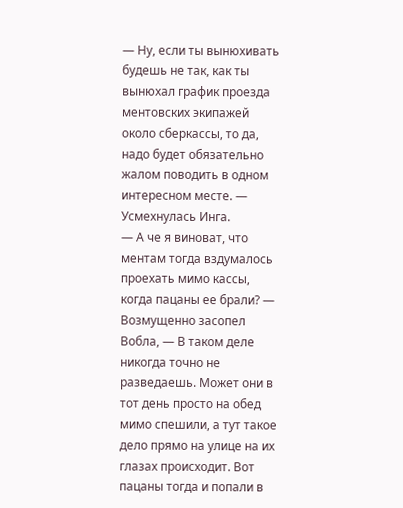— Ну, если ты вынюхивать будешь не так, как ты вынюхал график проезда ментовских экипажей около сберкассы, то да, надо будет обязательно жалом поводить в одном интересном месте. — Усмехнулась Инга.
— А че я виноват, что ментам тогда вздумалось проехать мимо кассы, когда пацаны ее брали? — Возмущенно засопел Вобла, — В таком деле никогда точно не разведаешь. Может они в тот день просто на обед мимо спешили, а тут такое дело прямо на улице на их глазах происходит. Вот пацаны тогда и попали в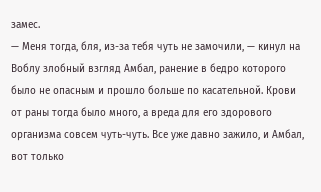замес.
— Меня тогда, бля, из-за тебя чуть не замочили, — кинул на Воблу злобный взгляд Амбал, ранение в бедро которого было не опасным и прошло больше по касательной. Крови от раны тогда было много, а вреда для его здорового организма совсем чуть-чуть. Все уже давно зажило, и Амбал, вот только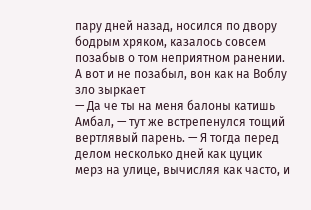пару дней назад, носился по двору бодрым хряком, казалось совсем позабыв о том неприятном ранении. А вот и не позабыл, вон как на Воблу зло зыркает
— Да че ты на меня балоны катишь Амбал, — тут же встрепенулся тощий вертлявый парень. — Я тогда перед делом несколько дней как цуцик мерз на улице, вычисляя как часто, и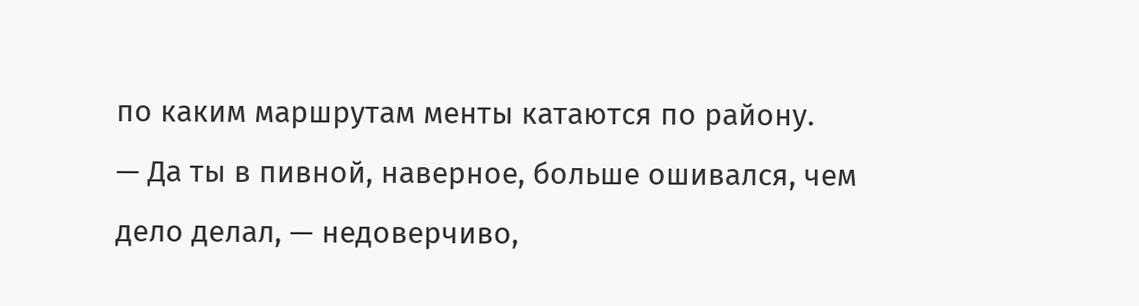по каким маршрутам менты катаются по району.
— Да ты в пивной, наверное, больше ошивался, чем дело делал, — недоверчиво,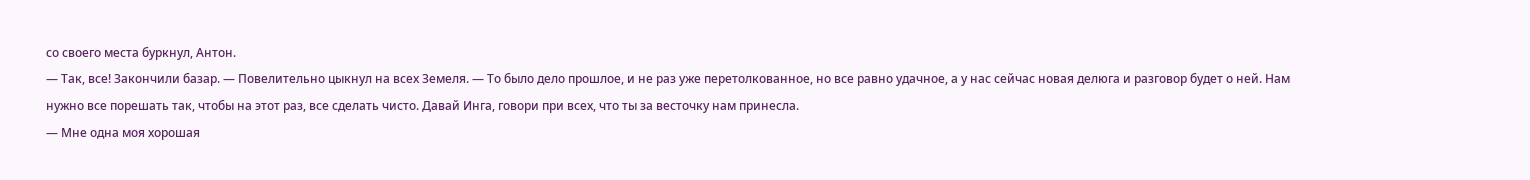со своего места буркнул, Антон.
— Так, все! Закончили базар. — Повелительно цыкнул на всех Земеля. — То было дело прошлое, и не раз уже перетолкованное, но все равно удачное, а у нас сейчас новая делюга и разговор будет о ней. Нам нужно все порешать так, чтобы на этот раз, все сделать чисто. Давай Инга, говори при всех, что ты за весточку нам принесла.
— Мне одна моя хорошая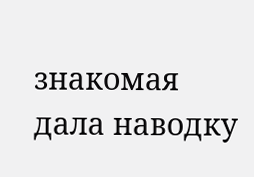знакомая дала наводку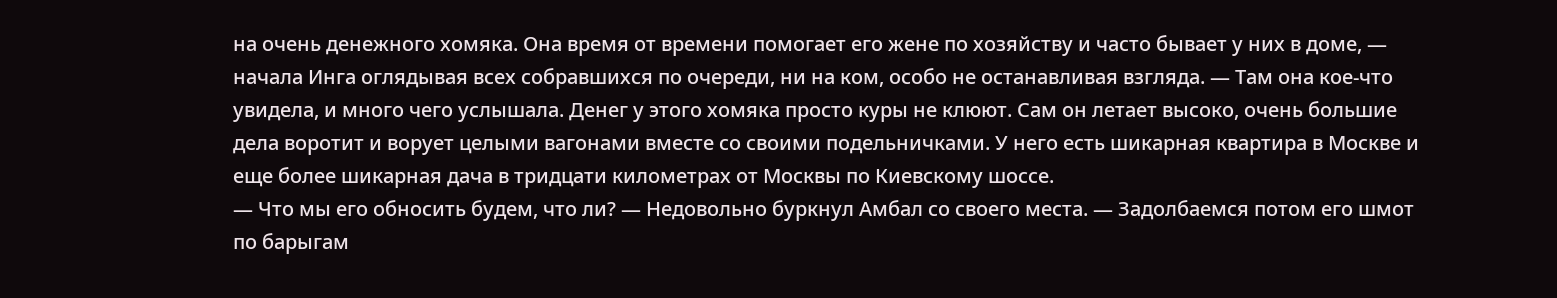на очень денежного хомяка. Она время от времени помогает его жене по хозяйству и часто бывает у них в доме, — начала Инга оглядывая всех собравшихся по очереди, ни на ком, особо не останавливая взгляда. — Там она кое-что увидела, и много чего услышала. Денег у этого хомяка просто куры не клюют. Сам он летает высоко, очень большие дела воротит и ворует целыми вагонами вместе со своими подельничками. У него есть шикарная квартира в Москве и еще более шикарная дача в тридцати километрах от Москвы по Киевскому шоссе.
— Что мы его обносить будем, что ли? — Недовольно буркнул Амбал со своего места. — Задолбаемся потом его шмот по барыгам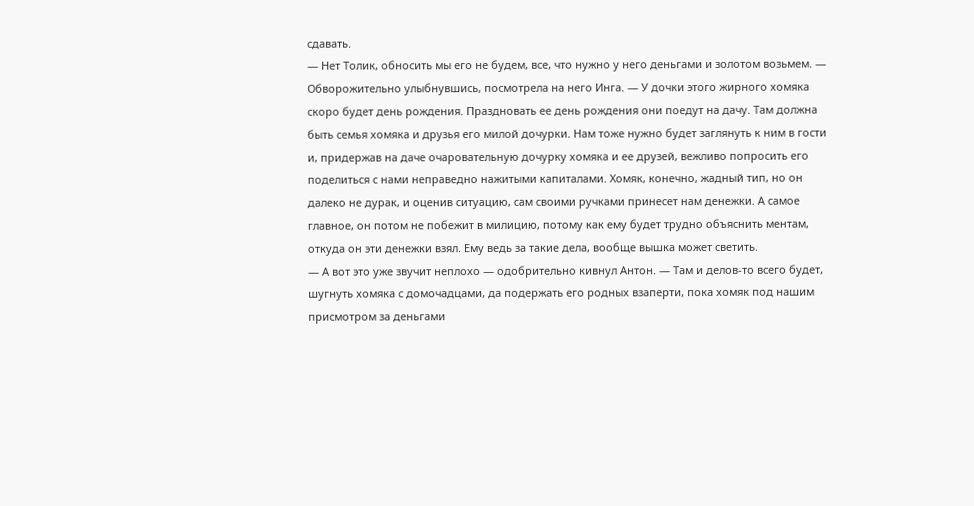сдавать.
— Нет Толик, обносить мы его не будем, все, что нужно у него деньгами и золотом возьмем. — Обворожительно улыбнувшись, посмотрела на него Инга. — У дочки этого жирного хомяка скоро будет день рождения. Праздновать ее день рождения они поедут на дачу. Там должна быть семья хомяка и друзья его милой дочурки. Нам тоже нужно будет заглянуть к ним в гости и, придержав на даче очаровательную дочурку хомяка и ее друзей, вежливо попросить его поделиться с нами неправедно нажитыми капиталами. Хомяк, конечно, жадный тип, но он далеко не дурак, и оценив ситуацию, сам своими ручками принесет нам денежки. А самое главное, он потом не побежит в милицию, потому как ему будет трудно объяснить ментам, откуда он эти денежки взял. Ему ведь за такие дела, вообще вышка может светить.
— А вот это уже звучит неплохо — одобрительно кивнул Антон. — Там и делов-то всего будет, шугнуть хомяка с домочадцами, да подержать его родных взаперти, пока хомяк под нашим присмотром за деньгами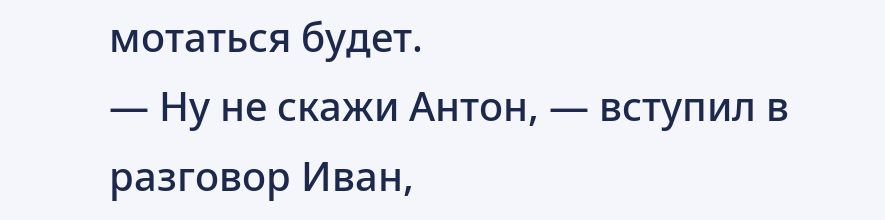мотаться будет.
— Ну не скажи Антон, — вступил в разговор Иван,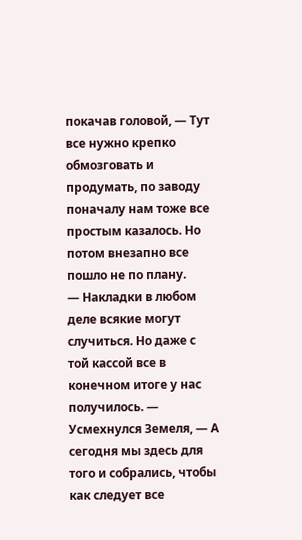покачав головой, — Тут все нужно крепко обмозговать и продумать, по заводу поначалу нам тоже все простым казалось. Но потом внезапно все пошло не по плану.
— Накладки в любом деле всякие могут случиться. Но даже с той кассой все в конечном итоге у нас получилось. — Усмехнулся Земеля, — А сегодня мы здесь для того и собрались, чтобы как следует все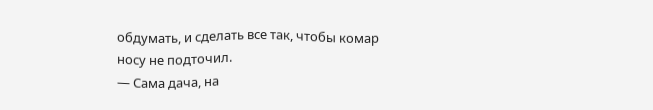обдумать, и сделать все так, чтобы комар носу не подточил.
— Сама дача, на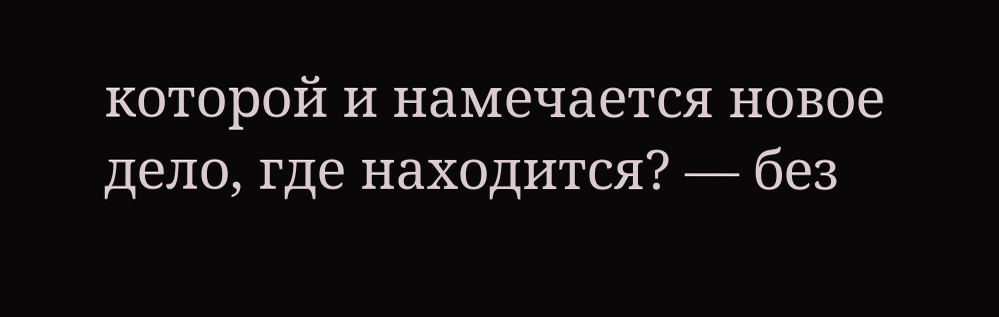которой и намечается новое дело, где находится? — без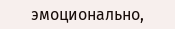эмоционально,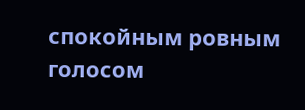спокойным ровным голосом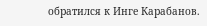обратился к Инге Карабанов.